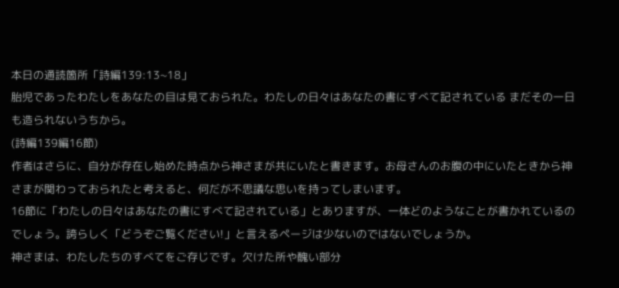本日の通読箇所「詩編139:13~18」
胎児であったわたしをあなたの目は見ておられた。わたしの日々はあなたの書にすべて記されている まだその一日も造られないうちから。
(詩編139編16節)
作者はさらに、自分が存在し始めた時点から神さまが共にいたと書きます。お母さんのお腹の中にいたときから神さまが関わっておられたと考えると、何だが不思議な思いを持ってしまいます。
16節に「わたしの日々はあなたの書にすべて記されている」とありますが、一体どのようなことが書かれているのでしょう。誇らしく「どうぞご覧ください!」と言えるページは少ないのではないでしょうか。
神さまは、わたしたちのすべてをご存じです。欠けた所や醜い部分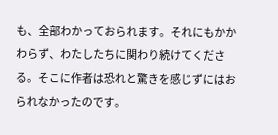も、全部わかっておられます。それにもかかわらず、わたしたちに関わり続けてくださる。そこに作者は恐れと驚きを感じずにはおられなかったのです。